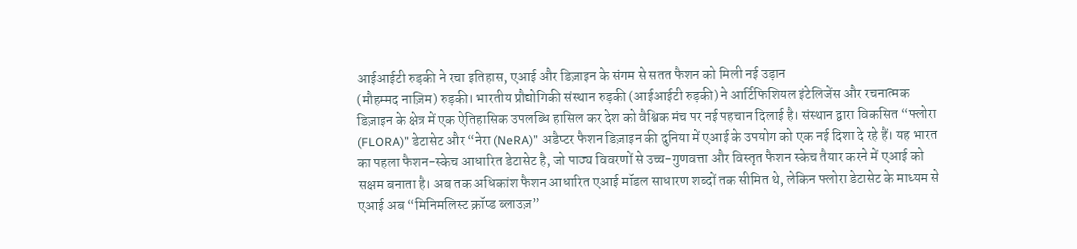आईआईटी रुड़की ने रचा इतिहास, एआई और डिज़ाइन के संगम से सतत फैशन को मिली नई उड़ान
(मौहम्मद नाज़िम) रुड़की। भारतीय प्रौद्योगिकी संस्थान रुड़की (आईआईटी रुड़की) ने आर्टिफिशियल इंटेलिजेंस और रचनात्मक डिज़ाइन के क्षेत्र में एक ऐतिहासिक उपलब्धि हासिल कर देश को वैश्विक मंच पर नई पहचान दिलाई है। संस्थान द्वारा विकसित “फ्लोरा (FLORA)” डेटासेट और “नेरा (NeRA)” अडैप्टर फैशन डिज़ाइन की दुनिया में एआई के उपयोग को एक नई दिशा दे रहे हैं। यह भारत का पहला फैशन-स्केच आधारित डेटासेट है, जो पाठ्य विवरणों से उच्च-गुणवत्ता और विस्तृत फैशन स्केच तैयार करने में एआई को सक्षम बनाता है। अब तक अधिकांश फैशन आधारित एआई मॉडल साधारण शब्दों तक सीमित थे, लेकिन फ्लोरा डेटासेट के माध्यम से एआई अब “मिनिमलिस्ट क्रॉप्ड ब्लाउज़”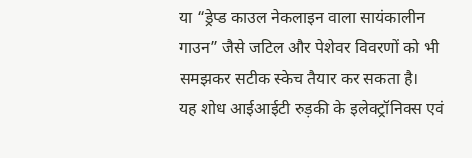या “ड्रेप्ड काउल नेकलाइन वाला सायंकालीन गाउन” जैसे जटिल और पेशेवर विवरणों को भी समझकर सटीक स्केच तैयार कर सकता है।
यह शोध आईआईटी रुड़की के इलेक्ट्रॉनिक्स एवं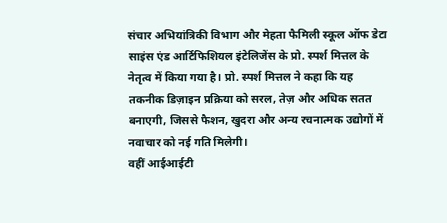संचार अभियांत्रिकी विभाग और मेहता फैमिली स्कूल ऑफ डेटा साइंस एंड आर्टिफिशियल इंटेलिजेंस के प्रो. स्पर्श मित्तल के नेतृत्व में किया गया है। प्रो. स्पर्श मित्तल ने कहा कि यह तकनीक डिज़ाइन प्रक्रिया को सरल, तेज़ और अधिक सतत बनाएगी, जिससे फैशन, खुदरा और अन्य रचनात्मक उद्योगों में नवाचार को नई गति मिलेगी।
वहीं आईआईटी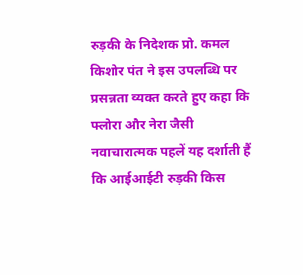रुड़की के निदेशक प्रो. कमल किशोर पंत ने इस उपलब्धि पर प्रसन्नता व्यक्त करते हुए कहा कि फ्लोरा और नेरा जैसी नवाचारात्मक पहलें यह दर्शाती हैं कि आईआईटी रुड़की किस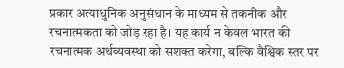प्रकार अत्याधुनिक अनुसंधान के माध्यम से तकनीक और रचनात्मकता को जोड़ रहा है। यह कार्य न केवल भारत की रचनात्मक अर्थव्यवस्था को सशक्त करेगा, बल्कि वैश्विक स्तर पर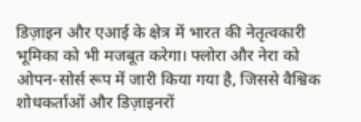डिज़ाइन और एआई के क्षेत्र में भारत की नेतृत्वकारी भूमिका को भी मजबूत करेगा। फ्लोरा और नेरा को ओपन-सोर्स रूप में जारी किया गया है, जिससे वैश्विक शोधकर्ताओं और डिज़ाइनरों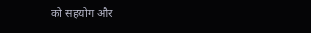को सहयोग और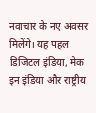नवाचार के नए अवसर मिलेंगे। यह पहल डिजिटल इंडिया, मेक इन इंडिया और राष्ट्रीय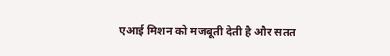एआई मिशन को मजबूती देती है और सतत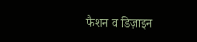फैशन व डिज़ाइन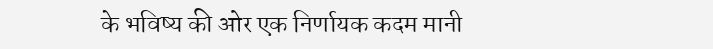के भविष्य की ओर एक निर्णायक कदम मानी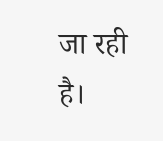जा रही है।